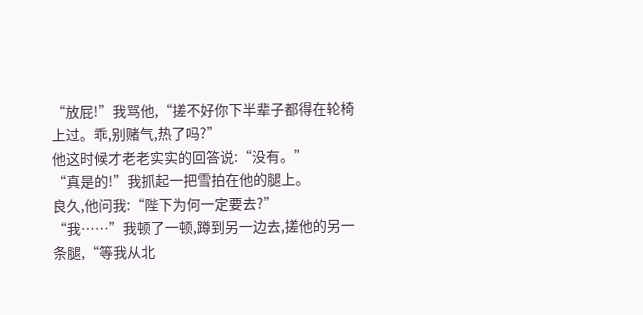“放屁!”我骂他,“搓不好你下半辈子都得在轮椅上过。乖,别赌气,热了吗?”
他这时候才老老实实的回答说:“没有。”
“真是的!”我抓起一把雪拍在他的腿上。
良久,他问我:“陛下为何一定要去?”
“我……”我顿了一顿,蹲到另一边去,搓他的另一条腿,“等我从北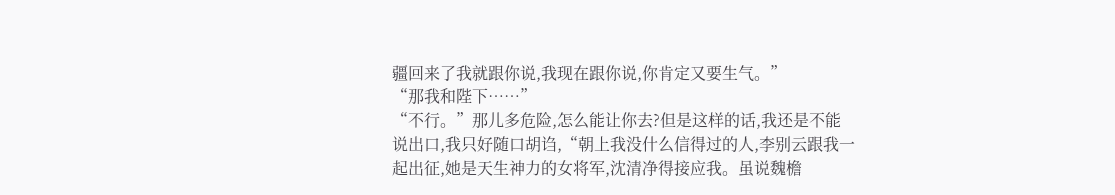疆回来了我就跟你说,我现在跟你说,你肯定又要生气。”
“那我和陛下……”
“不行。”那儿多危险,怎么能让你去?但是这样的话,我还是不能说出口,我只好随口胡诌,“朝上我没什么信得过的人,李别云跟我一起出征,她是天生神力的女将军,沈清净得接应我。虽说魏檐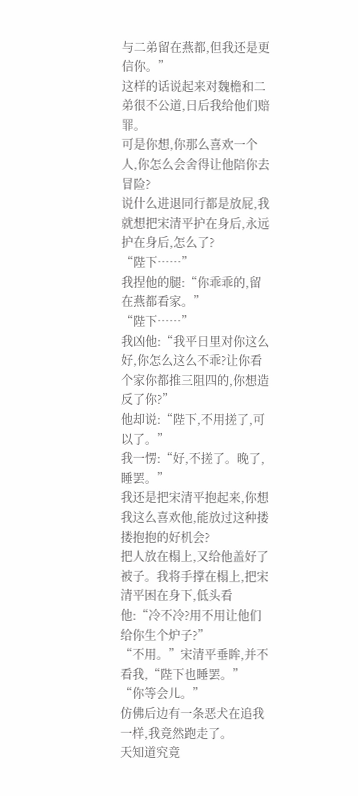与二弟留在燕都,但我还是更信你。”
这样的话说起来对魏檐和二弟很不公道,日后我给他们赔罪。
可是你想,你那么喜欢一个人,你怎么会舍得让他陪你去冒险?
说什么进退同行都是放屁,我就想把宋清平护在身后,永远护在身后,怎么了?
“陛下……”
我捏他的腿:“你乖乖的,留在燕都看家。”
“陛下……”
我凶他:“我平日里对你这么好,你怎么这么不乖?让你看个家你都推三阻四的,你想造反了你?”
他却说:“陛下,不用搓了,可以了。”
我一愣:“好,不搓了。晚了,睡罢。”
我还是把宋清平抱起来,你想我这么喜欢他,能放过这种搂搂抱抱的好机会?
把人放在榻上,又给他盖好了被子。我将手撑在榻上,把宋清平困在身下,低头看他:“冷不冷?用不用让他们给你生个炉子?”
“不用。”宋清平垂眸,并不看我,“陛下也睡罢。”
“你等会儿。”
仿佛后边有一条恶犬在追我一样,我竟然跑走了。
天知道究竟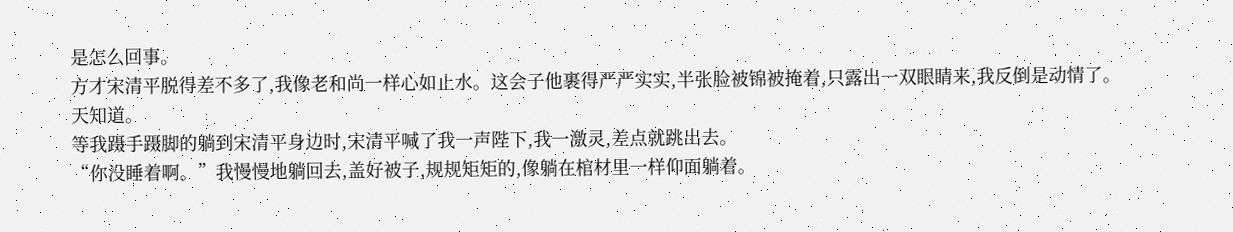是怎么回事。
方才宋清平脱得差不多了,我像老和尚一样心如止水。这会子他裹得严严实实,半张脸被锦被掩着,只露出一双眼睛来,我反倒是动情了。
天知道。
等我蹑手蹑脚的躺到宋清平身边时,宋清平喊了我一声陛下,我一激灵,差点就跳出去。
“你没睡着啊。”我慢慢地躺回去,盖好被子,规规矩矩的,像躺在棺材里一样仰面躺着。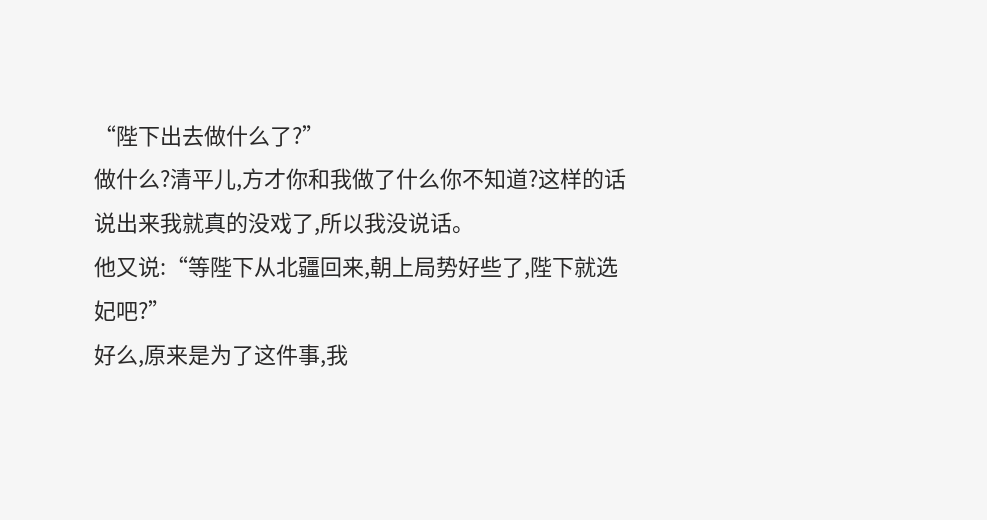“陛下出去做什么了?”
做什么?清平儿,方才你和我做了什么你不知道?这样的话说出来我就真的没戏了,所以我没说话。
他又说:“等陛下从北疆回来,朝上局势好些了,陛下就选妃吧?”
好么,原来是为了这件事,我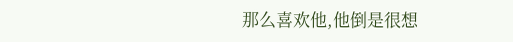那么喜欢他,他倒是很想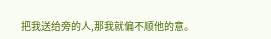把我送给旁的人,那我就偏不顺他的意。